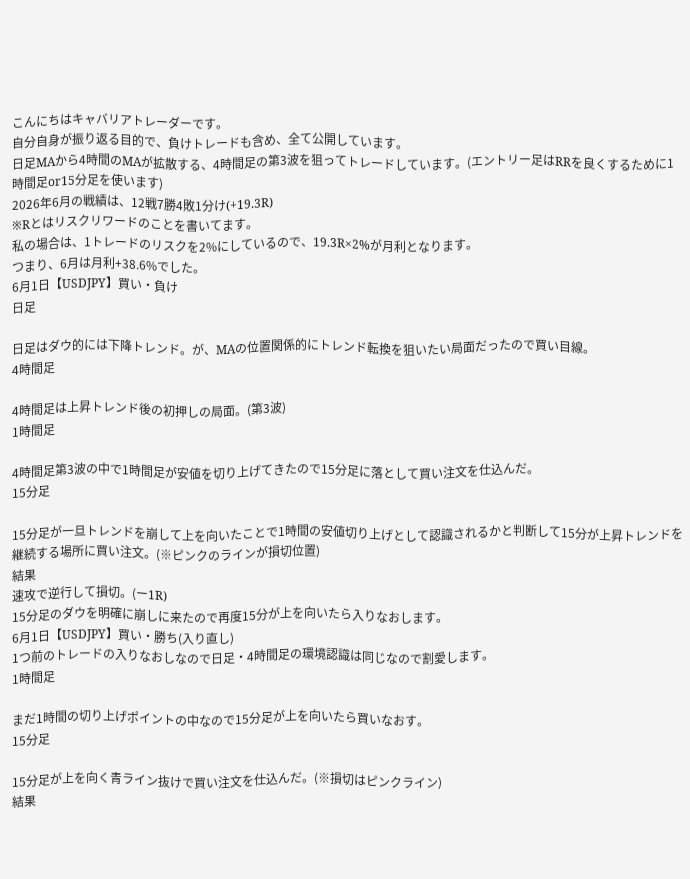こんにちはキャバリアトレーダーです。
自分自身が振り返る目的で、負けトレードも含め、全て公開しています。
日足MAから4時間のMAが拡散する、4時間足の第3波を狙ってトレードしています。(エントリー足はRRを良くするために1時間足or15分足を使います)
2026年6月の戦績は、12戦7勝4敗1分け(+19.3R)
※Rとはリスクリワードのことを書いてます。
私の場合は、1トレードのリスクを2%にしているので、19.3R×2%が月利となります。
つまり、6月は月利+38.6%でした。
6月1日【USDJPY】買い・負け
日足

日足はダウ的には下降トレンド。が、MAの位置関係的にトレンド転換を狙いたい局面だったので買い目線。
4時間足

4時間足は上昇トレンド後の初押しの局面。(第3波)
1時間足

4時間足第3波の中で1時間足が安値を切り上げてきたので15分足に落として買い注文を仕込んだ。
15分足

15分足が一旦トレンドを崩して上を向いたことで1時間の安値切り上げとして認識されるかと判断して15分が上昇トレンドを継続する場所に買い注文。(※ピンクのラインが損切位置)
結果
速攻で逆行して損切。(ー1R)
15分足のダウを明確に崩しに来たので再度15分が上を向いたら入りなおします。
6月1日【USDJPY】買い・勝ち(入り直し)
1つ前のトレードの入りなおしなので日足・4時間足の環境認識は同じなので割愛します。
1時間足

まだ1時間の切り上げポイントの中なので15分足が上を向いたら買いなおす。
15分足

15分足が上を向く青ライン抜けで買い注文を仕込んだ。(※損切はピンクライン)
結果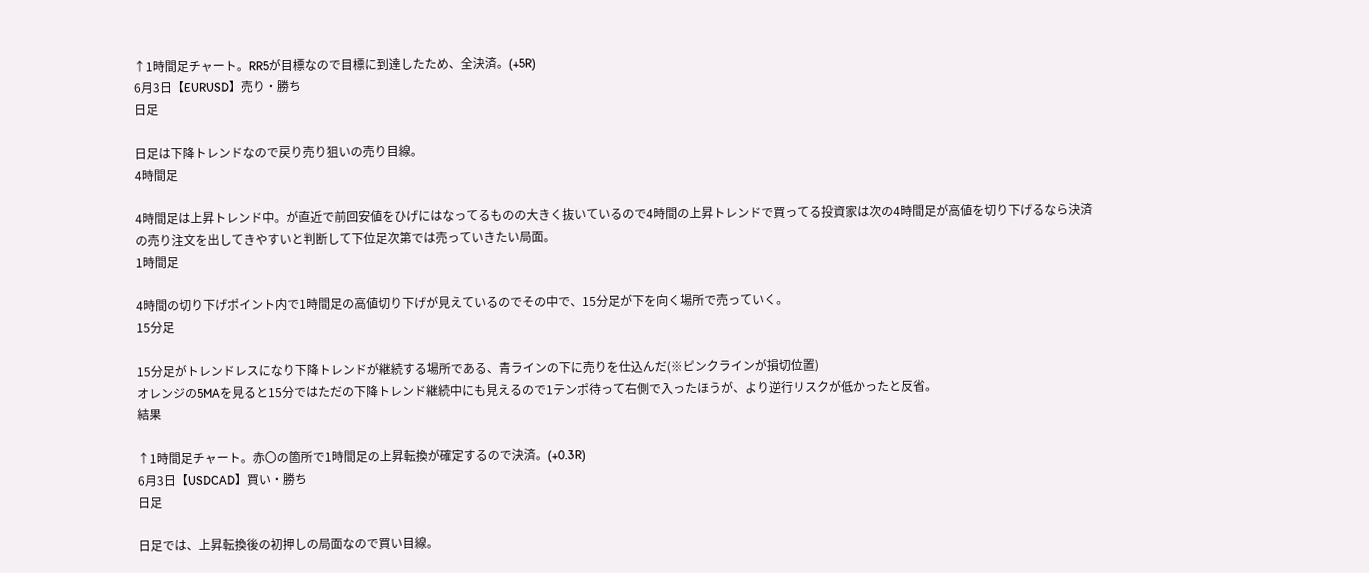↑1時間足チャート。RR5が目標なので目標に到達したため、全決済。(+5R)
6月3日【EURUSD】売り・勝ち
日足

日足は下降トレンドなので戻り売り狙いの売り目線。
4時間足

4時間足は上昇トレンド中。が直近で前回安値をひげにはなってるものの大きく抜いているので4時間の上昇トレンドで買ってる投資家は次の4時間足が高値を切り下げるなら決済の売り注文を出してきやすいと判断して下位足次第では売っていきたい局面。
1時間足

4時間の切り下げポイント内で1時間足の高値切り下げが見えているのでその中で、15分足が下を向く場所で売っていく。
15分足

15分足がトレンドレスになり下降トレンドが継続する場所である、青ラインの下に売りを仕込んだ(※ピンクラインが損切位置)
オレンジの5MAを見ると15分ではただの下降トレンド継続中にも見えるので1テンポ待って右側で入ったほうが、より逆行リスクが低かったと反省。
結果

↑1時間足チャート。赤〇の箇所で1時間足の上昇転換が確定するので決済。(+0.3R)
6月3日【USDCAD】買い・勝ち
日足

日足では、上昇転換後の初押しの局面なので買い目線。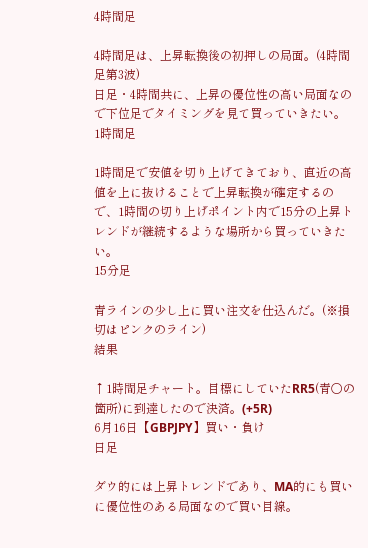4時間足

4時間足は、上昇転換後の初押しの局面。(4時間足第3波)
日足・4時間共に、上昇の優位性の高い局面なので下位足でタイミングを見て買っていきたい。
1時間足

1時間足で安値を切り上げてきており、直近の高値を上に抜けることで上昇転換が確定するので、1時間の切り上げポイント内で15分の上昇トレンドが継続するような場所から買っていきたい。
15分足

青ラインの少し上に買い注文を仕込んだ。(※損切はピンクのライン)
結果

↑1時間足チャート。目標にしていたRR5(青〇の箇所)に到達したので決済。(+5R)
6月16日【GBPJPY】買い・負け
日足

ダウ的には上昇トレンドであり、MA的にも買いに優位性のある局面なので買い目線。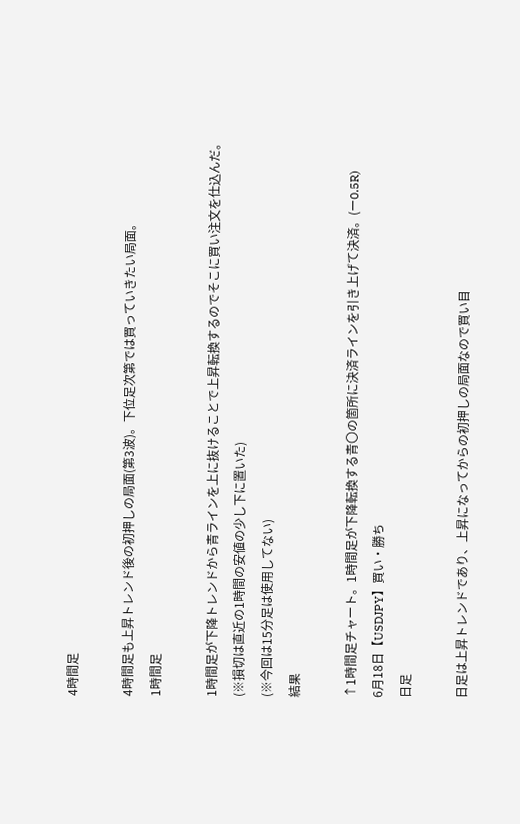4時間足

4時間足も上昇トレンド後の初押しの局面(第3波)。下位足次第では買っていきたい局面。
1時間足

1時間足が下降トレンドから青ラインを上に抜けることで上昇転換するのでそこに買い注文を仕込んだ。
(※損切は直近の1時間の安値の少し下に置いた)
(※今回は15分足は使用してない)
結果

↑1時間足チャート。1時間足が下降転換する青〇の箇所に決済ラインを引き上げて決済。(ー0.5R)
6月18日【USDJPY】買い・勝ち
日足

日足は上昇トレンドであり、上昇になってからの初押しの局面なので買い目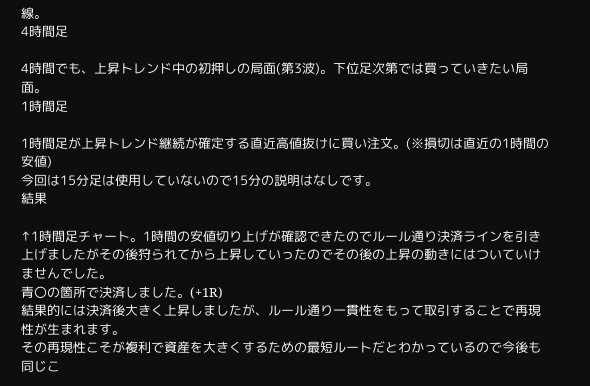線。
4時間足

4時間でも、上昇トレンド中の初押しの局面(第3波)。下位足次第では買っていきたい局面。
1時間足

1時間足が上昇トレンド継続が確定する直近高値抜けに買い注文。(※損切は直近の1時間の安値)
今回は15分足は使用していないので15分の説明はなしです。
結果

↑1時間足チャート。1時間の安値切り上げが確認できたのでルール通り決済ラインを引き上げましたがその後狩られてから上昇していったのでその後の上昇の動きにはついていけませんでした。
青〇の箇所で決済しました。(+1R)
結果的には決済後大きく上昇しましたが、ルール通り一貫性をもって取引することで再現性が生まれます。
その再現性こそが複利で資産を大きくするための最短ルートだとわかっているので今後も同じこ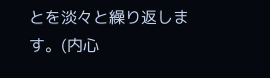とを淡々と繰り返します。(内心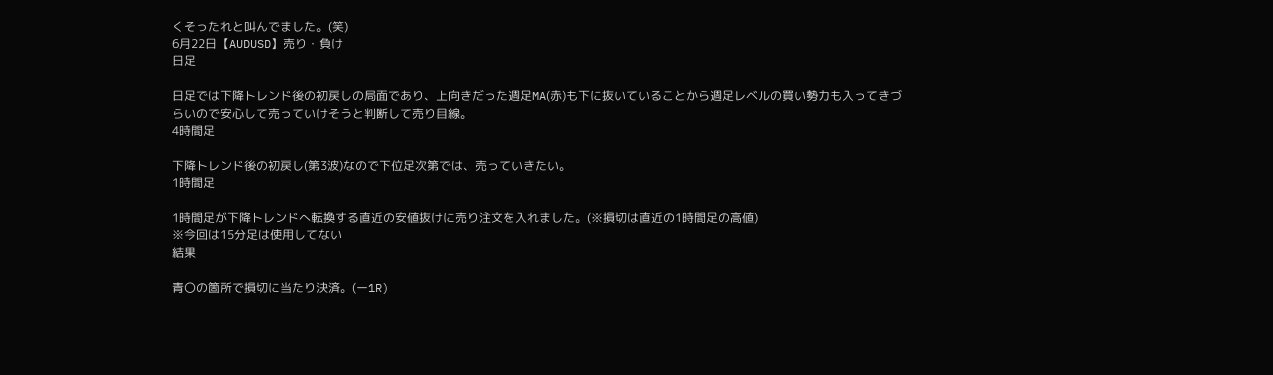くそったれと叫んでました。(笑)
6月22日【AUDUSD】売り・負け
日足

日足では下降トレンド後の初戻しの局面であり、上向きだった週足MA(赤)も下に抜いていることから週足レベルの買い勢力も入ってきづらいので安心して売っていけそうと判断して売り目線。
4時間足

下降トレンド後の初戻し(第3波)なので下位足次第では、売っていきたい。
1時間足

1時間足が下降トレンドへ転換する直近の安値抜けに売り注文を入れました。(※損切は直近の1時間足の高値)
※今回は15分足は使用してない
結果

青〇の箇所で損切に当たり決済。(ー1R)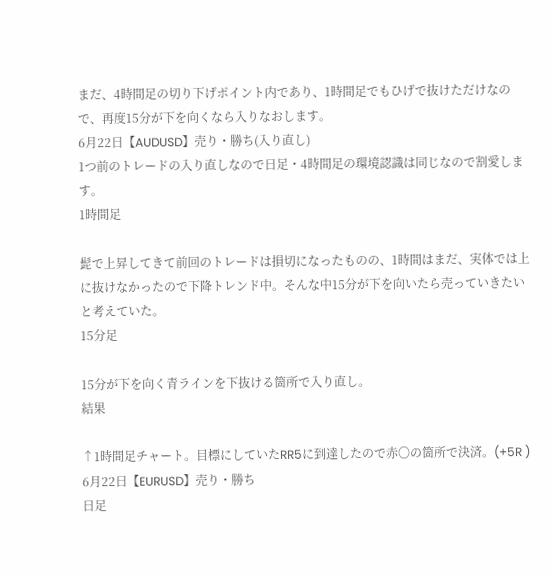まだ、4時間足の切り下げポイント内であり、1時間足でもひげで抜けただけなので、再度15分が下を向くなら入りなおします。
6月22日【AUDUSD】売り・勝ち(入り直し)
1つ前のトレードの入り直しなので日足・4時間足の環境認識は同じなので割愛します。
1時間足

髭で上昇してきて前回のトレードは損切になったものの、1時間はまだ、実体では上に抜けなかったので下降トレンド中。そんな中15分が下を向いたら売っていきたいと考えていた。
15分足

15分が下を向く青ラインを下抜ける箇所で入り直し。
結果

↑1時間足チャート。目標にしていたRR5に到達したので赤〇の箇所で決済。(+5R )
6月22日【EURUSD】売り・勝ち
日足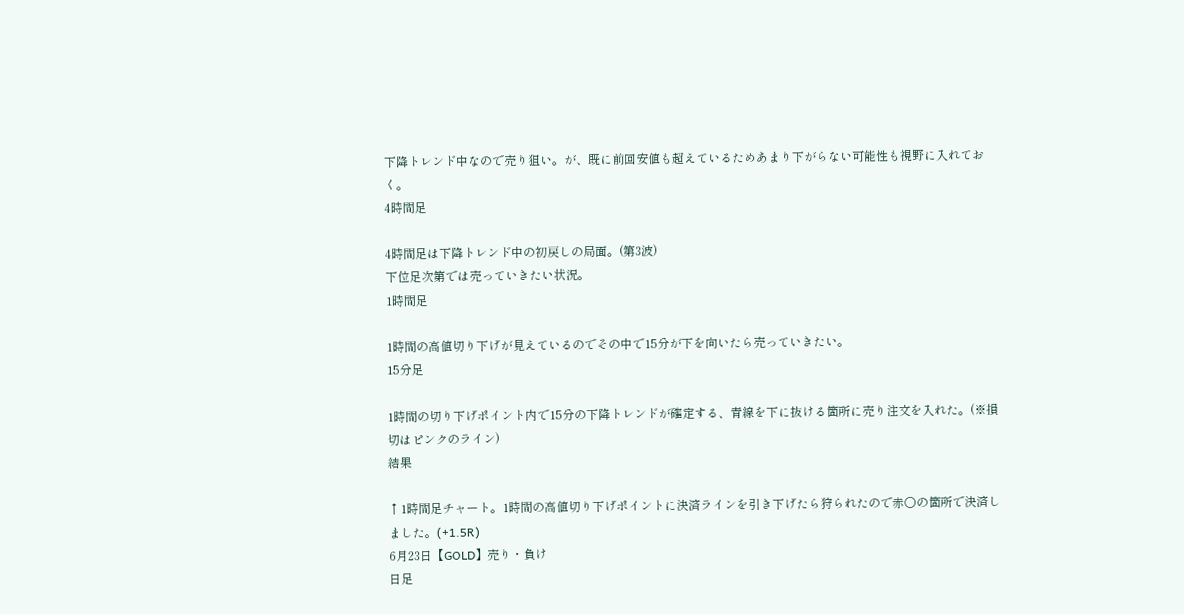下降トレンド中なので売り狙い。が、既に前回安値も超えているためあまり下がらない可能性も視野に入れておく。
4時間足

4時間足は下降トレンド中の初戻しの局面。(第3波)
下位足次第では売っていきたい状況。
1時間足

1時間の高値切り下げが見えているのでその中で15分が下を向いたら売っていきたい。
15分足

1時間の切り下げポイント内で15分の下降トレンドが確定する、青線を下に抜ける箇所に売り注文を入れた。(※損切はピンクのライン)
結果

↑1時間足チャート。1時間の高値切り下げポイントに決済ラインを引き下げたら狩られたので赤〇の箇所で決済しました。(+1.5R)
6月23日【GOLD】売り・負け
日足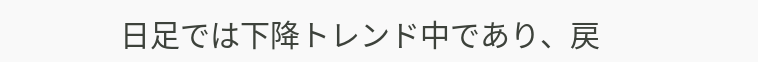日足では下降トレンド中であり、戻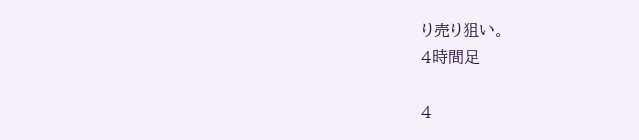り売り狙い。
4時間足

4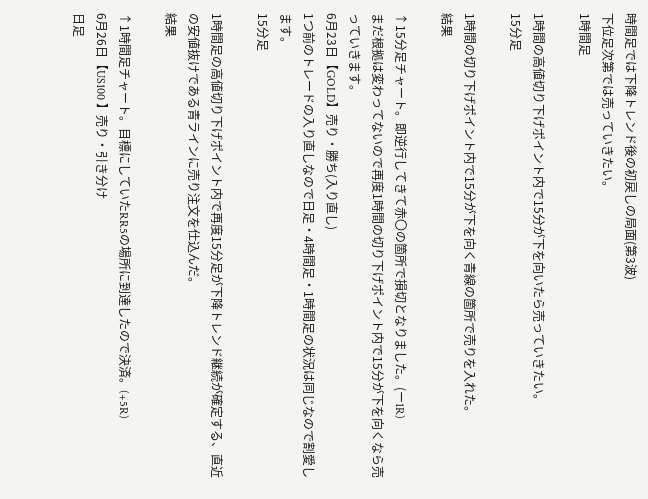時間足では下降トレンド後の初戻しの局面(第3波)
下位足次第では売っていきたい。
1時間足

1時間の高値切り下げポイント内で15分が下を向いたら売っていきたい。
15分足

1時間の切り下げポイント内で15分が下を向く青線の箇所で売りを入れた。
結果

↑15分足チャート。即逆行してきて赤〇の箇所で損切となりました。(ー1R)
まだ根拠は変わってないので再度1時間の切り下げポイント内で15分が下を向くなら売っていきます。
6月23日【GOLD】売り・勝ち(入り直し)
1つ前のトレードの入り直しなので日足・4時間足・1時間足の状況は同じなので割愛します。
15分足

1時間足の高値切り下げポイント内で再度15分足が下降トレンド継続が確定する、直近の安値抜けである青ラインに売り注文を仕込んだ。
結果

↑1時間足チャート。目標にしていたRR5の場所に到達したので決済。(+5R)
6月26日【US100 】売り・引き分け
日足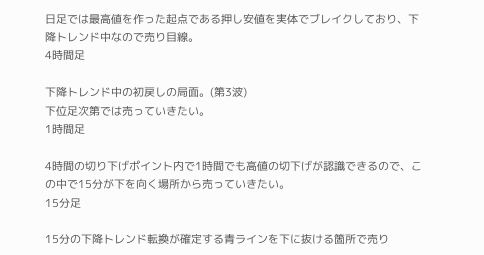日足では最高値を作った起点である押し安値を実体でブレイクしており、下降トレンド中なので売り目線。
4時間足

下降トレンド中の初戻しの局面。(第3波)
下位足次第では売っていきたい。
1時間足

4時間の切り下げポイント内で1時間でも高値の切下げが認識できるので、この中で15分が下を向く場所から売っていきたい。
15分足

15分の下降トレンド転換が確定する青ラインを下に抜ける箇所で売り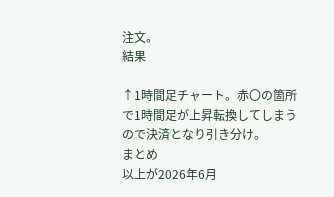注文。
結果

↑1時間足チャート。赤〇の箇所で1時間足が上昇転換してしまうので決済となり引き分け。
まとめ
以上が2026年6月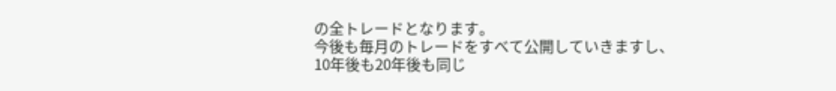の全トレードとなります。
今後も毎月のトレードをすべて公開していきますし、10年後も20年後も同じ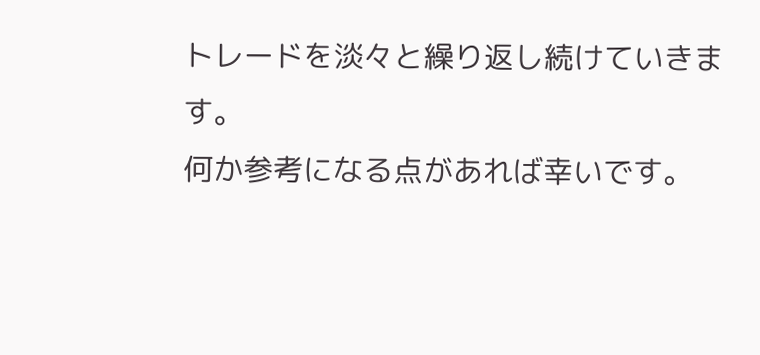トレードを淡々と繰り返し続けていきます。
何か参考になる点があれば幸いです。